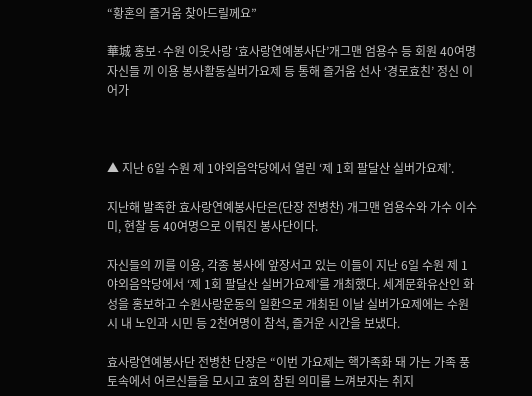“황혼의 즐거움 찾아드릴께요”

華城 홍보·수원 이웃사랑 ‘효사랑연예봉사단’개그맨 엄용수 등 회원 40여명 자신들 끼 이용 봉사활동실버가요제 등 통해 즐거움 선사 ‘경로효친’ 정신 이어가



▲ 지난 6일 수원 제 1야외음악당에서 열린 ‘제 1회 팔달산 실버가요제’.

지난해 발족한 효사랑연예봉사단은(단장 전병찬) 개그맨 엄용수와 가수 이수미, 현찰 등 40여명으로 이뤄진 봉사단이다.

자신들의 끼를 이용, 각종 봉사에 앞장서고 있는 이들이 지난 6일 수원 제 1야외음악당에서 ‘제 1회 팔달산 실버가요제’를 개최했다. 세계문화유산인 화성을 홍보하고 수원사랑운동의 일환으로 개최된 이날 실버가요제에는 수원시 내 노인과 시민 등 2천여명이 참석, 즐거운 시간을 보냈다.

효사랑연예봉사단 전병찬 단장은 “이번 가요제는 핵가족화 돼 가는 가족 풍토속에서 어르신들을 모시고 효의 참된 의미를 느껴보자는 취지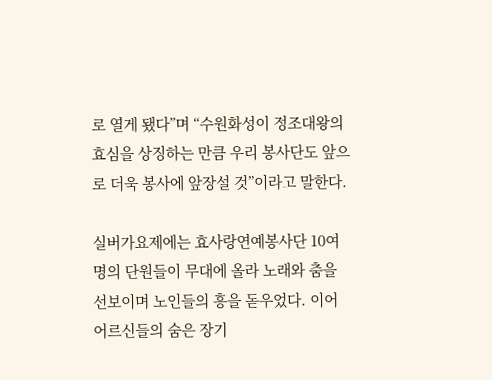로 열게 됐다”며 “수원화성이 정조대왕의 효심을 상징하는 만큼 우리 봉사단도 앞으로 더욱 봉사에 앞장설 것”이라고 말한다.

실버가요제에는 효사랑연예봉사단 10여명의 단원들이 무대에 올라 노래와 춤을 선보이며 노인들의 흥을 돋우었다. 이어 어르신들의 숨은 장기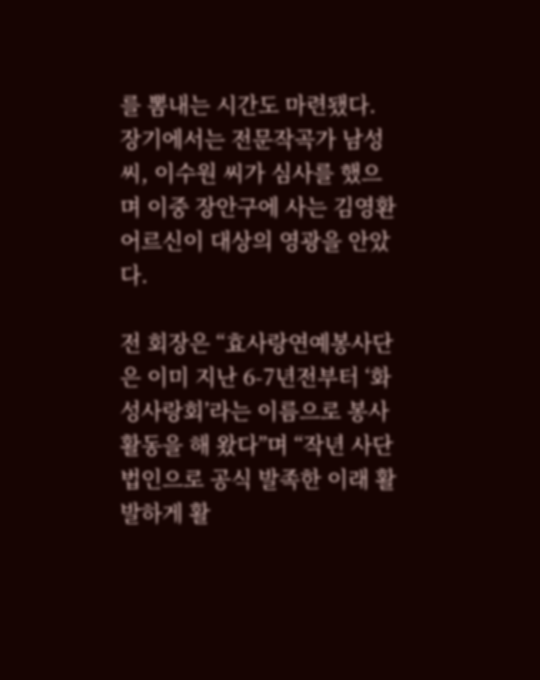를 뽐내는 시간도 마련됐다. 장기에서는 전문작곡가 남성 씨, 이수원 씨가 심사를 했으며 이중 장안구에 사는 김영환 어르신이 대상의 영광을 안았다.

전 회장은 “효사랑연예봉사단은 이미 지난 6-7년전부터 ‘화성사랑회’라는 이름으로 봉사활동을 해 왔다”며 “작년 사단법인으로 공식 발족한 이래 활발하게 활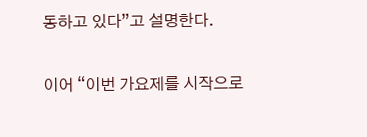동하고 있다”고 설명한다.

이어 “이번 가요제를 시작으로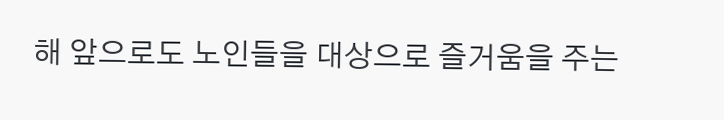해 앞으로도 노인들을 대상으로 즐거움을 주는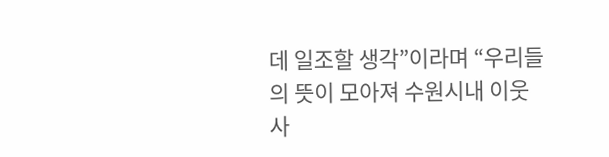데 일조할 생각”이라며 “우리들의 뜻이 모아져 수원시내 이웃사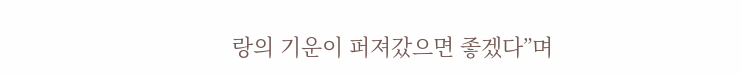랑의 기운이 퍼져갔으면 좋겠다”며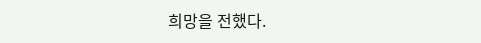희망을 전했다.